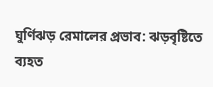ঘুর্ণিঝড় রেমালের প্রভাব: ঝড়বৃষ্টিতে ব্যহত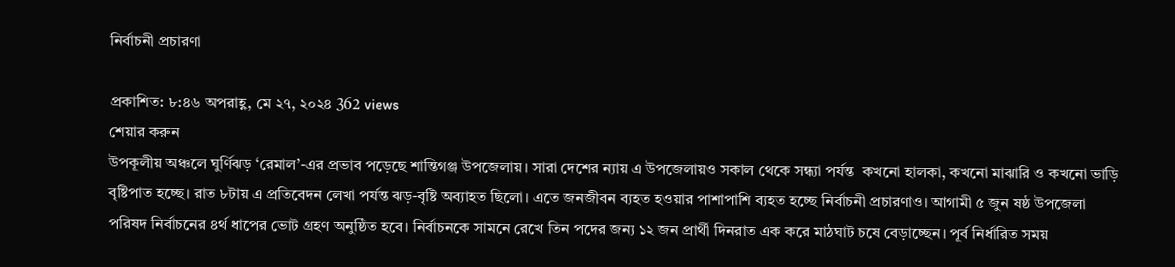নির্বাচনী প্রচারণা

প্রকাশিত: ৮:৪৬ অপরাহ্ণ, মে ২৭, ২০২৪ 362 views
শেয়ার করুন
উপকূলীয় অঞ্চলে ঘুর্ণিঝড় ‘রেমাল’-এর প্রভাব পড়েছে শান্তিগঞ্জ উপজেলায়। সারা দেশের ন্যায় এ উপজেলায়ও সকাল থেকে সন্ধ্যা পর্যন্ত  কখনো হালকা, কখনো মাঝারি ও কখনো ভাড়ি বৃষ্টিপাত হচ্ছে। রাত ৮টায় এ প্রতিবেদন লেখা পর্যন্ত ঝড়-বৃষ্টি অব্যাহত ছিলো। এতে জনজীবন ব্যহত হওয়ার পাশাপাশি ব্যহত হচ্ছে নির্বাচনী প্রচারণাও। আগামী ৫ জুন ষষ্ঠ উপজেলা পরিষদ নির্বাচনের ৪র্থ ধাপের ভোট গ্রহণ অনুষ্ঠিত হবে। নির্বাচনকে সামনে রেখে তিন পদের জন্য ১২ জন প্রার্থী দিনরাত এক করে মাঠঘাট চষে বেড়াচ্ছেন। পূর্ব নির্ধারিত সময়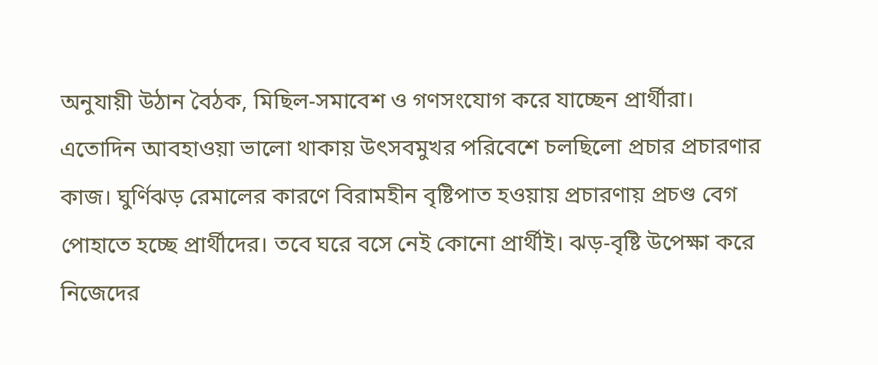অনুযায়ী উঠান বৈঠক, মিছিল-সমাবেশ ও গণসংযোগ করে যাচ্ছেন প্রার্থীরা। এতোদিন আবহাওয়া ভালো থাকায় উৎসবমুখর পরিবেশে চলছিলো প্রচার প্রচারণার কাজ। ঘুর্ণিঝড় রেমালের কারণে বিরামহীন বৃষ্টিপাত হওয়ায় প্রচারণায় প্রচণ্ড বেগ পোহাতে হচ্ছে প্রার্থীদের। তবে ঘরে বসে নেই কোনো প্রার্থীই। ঝড়-বৃষ্টি উপেক্ষা করে নিজেদের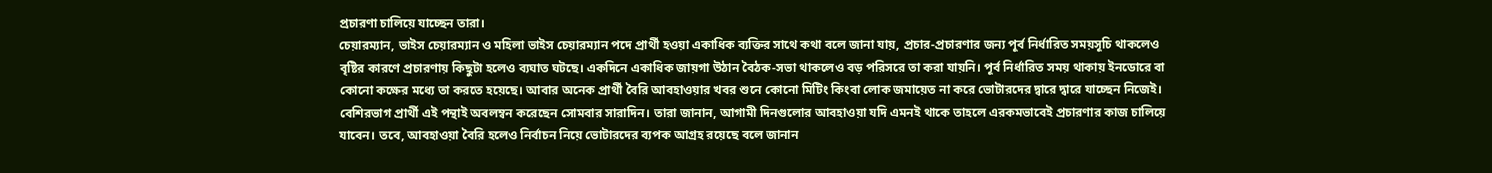প্রচারণা চালিয়ে যাচ্ছেন তারা।
চেয়ারম্যান, ভাইস চেয়ারম্যান ও মহিলা ভাইস চেয়ারম্যান পদে প্রার্থী হওয়া একাধিক ব্যক্তির সাথে কথা বলে জানা যায়, প্রচার-প্রচারণার জন্য পূর্ব নির্ধারিত সময়সূচি থাকলেও বৃষ্টির কারণে প্রচারণায় কিছুটা হলেও ব্যঘাত ঘটছে। একদিনে একাধিক জায়গা উঠান বৈঠক-সভা থাকলেও বড় পরিসরে তা করা যায়নি। পূর্ব নির্ধারিত সময় থাকায় ইনডোরে বা কোনো কক্ষের মধ্যে তা করতে হয়েছে। আবার অনেক প্রার্থী বৈরি আবহাওয়ার খবর শুনে কোনো মিটিং কিংবা লোক জমায়েত না করে ভোটারদের দ্বারে দ্বারে যাচ্ছেন নিজেই। বেশিরভাগ প্রার্থী এই পন্থাই অবলম্বন করেছেন সোমবার সারাদিন। তারা জানান, আগামী দিনগুলোর আবহাওয়া যদি এমনই থাকে তাহলে এরকমভাবেই প্রচারণার কাজ চালিয়ে যাবেন। তবে, আবহাওয়া বৈরি হলেও নির্বাচন নিয়ে ভোটারদের ব্যপক আগ্রহ রয়েছে বলে জানান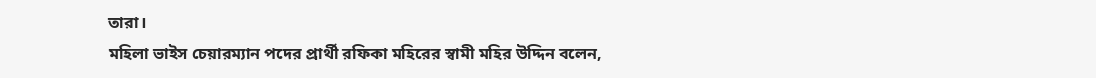তারা।
মহিলা ভাইস চেয়ারম্যান পদের প্রার্থী রফিকা মহিরের স্বামী মহির উদ্দিন বলেন,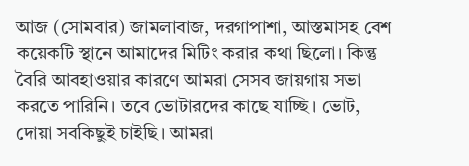আজ (সোমবার) জামলাবাজ, দরগাপাশা, আস্তমাসহ বেশ কয়েকটি স্থানে আমাদের মিটিং করার কথা ছিলো। কিন্তু বৈরি আবহাওয়ার কারণে আমরা সেসব জায়গায় সভা করতে পারিনি। তবে ভোটারদের কাছে যাচ্ছি। ভোট, দোয়া সবকিছুই চাইছি। আমরা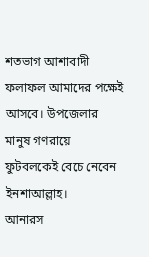শতভাগ আশাবাদী ফলাফল আমাদের পক্ষেই আসবে। উপজেলার মানুষ গণরায়ে ফুটবলকেই বেচে নেবেন ইনশাআল্লাহ।
আনারস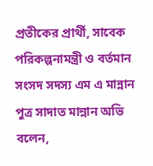প্রতীকের প্রার্থী, সাবেক পরিকল্পনামন্ত্রী ও বর্তমান সংসদ সদস্য এম এ মান্নান পুত্র সাদাত মান্নান অভি বলেন,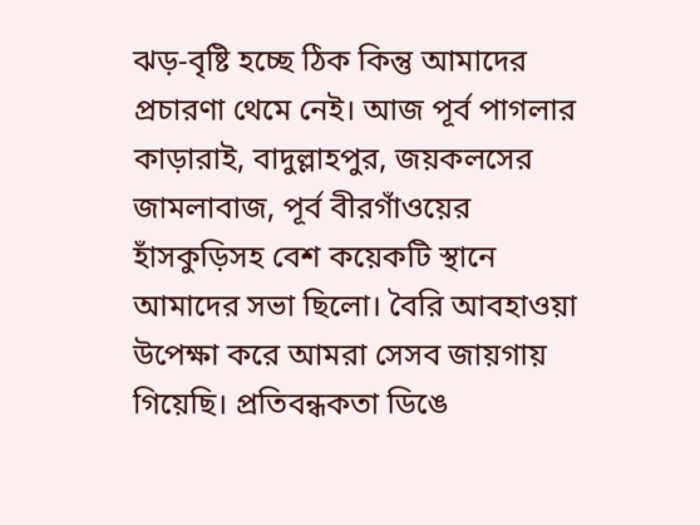ঝড়-বৃষ্টি হচ্ছে ঠিক কিন্তু আমাদের প্রচারণা থেমে নেই। আজ পূর্ব পাগলার কাড়ারাই, বাদুল্লাহপুর, জয়কলসের জামলাবাজ, পূর্ব বীরগাঁওয়ের হাঁসকুড়িসহ বেশ কয়েকটি স্থানে আমাদের সভা ছিলো। বৈরি আবহাওয়া উপেক্ষা করে আমরা সেসব জায়গায় গিয়েছি। প্রতিবন্ধকতা ডিঙে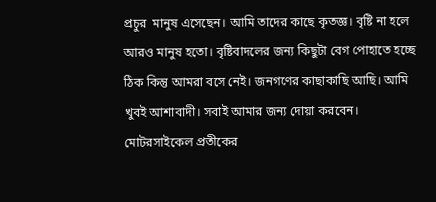প্রচুর  মানুষ এসেছেন। আমি তাদের কাছে কৃতজ্ঞ। বৃষ্টি না হলে আরও মানুষ হতো। বৃষ্টিবাদলের জন্য কিছুটা বেগ পোহাতে হচ্ছে ঠিক কিন্তু আমরা বসে নেই। জনগণের কাছাকাছি আছি। আমি খুবই আশাবাদী। সবাই আমার জন্য দোয়া করবেন।
মোটরসাইকেল প্রতীকের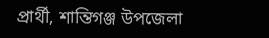প্রার্থী, শান্তিগঞ্জ উপজেলা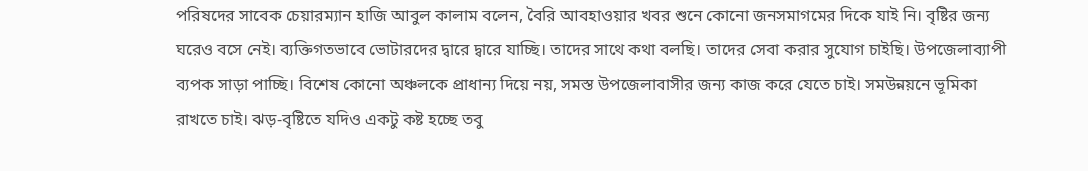পরিষদের সাবেক চেয়ারম্যান হাজি আবুল কালাম বলেন, বৈরি আবহাওয়ার খবর শুনে কোনো জনসমাগমের দিকে যাই নি। বৃষ্টির জন্য ঘরেও বসে নেই। ব্যক্তিগতভাবে ভোটারদের দ্বারে দ্বারে যাচ্ছি। তাদের সাথে কথা বলছি। তাদের সেবা করার সুযোগ চাইছি। উপজেলাব্যাপী ব্যপক সাড়া পাচ্ছি। বিশেষ কোনো অঞ্চলকে প্রাধান্য দিয়ে নয়, সমস্ত উপজেলাবাসীর জন্য কাজ করে যেতে চাই। সমউন্নয়নে ভূমিকা রাখতে চাই। ঝড়-বৃষ্টিতে যদিও একটু কষ্ট হচ্ছে তবু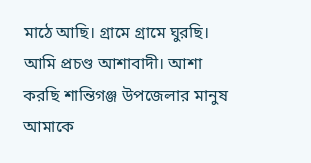মাঠে আছি। গ্রামে গ্রামে ঘুরছি। আমি প্রচণ্ড আশাবাদী। আশা করছি শান্তিগঞ্জ উপজেলার মানুষ আমাকে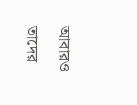আবারও তাদের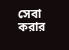সেবা করার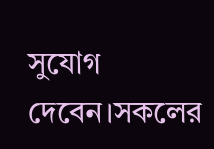সুযোগ দেবেন।সকলের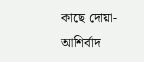কাছে দোয়া-আশির্বাদ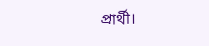প্রার্থী।